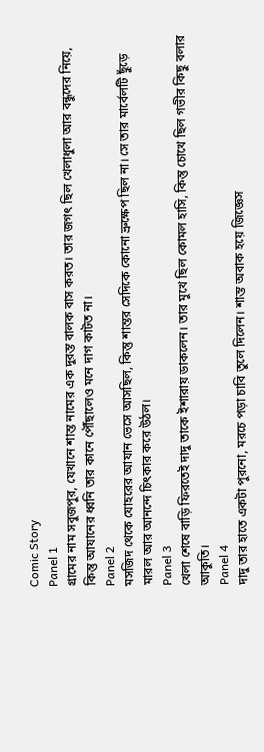Comic Story
Panel 1
গ্রামের নাম সবুজপুর, যেখানে শান্ত নামের এক দুরন্ত বালক বাস করত। তার জগৎ ছিল খেলাধুলা আর বন্ধুদের নিয়ে, কিন্তু আযানের ধ্বনি তার কানে পৌঁছালেও মনে দাগ কাটত না।
Panel 2
মসজিদ থেকে যোহরের আযান ভেসে আসছিল, কিন্তু শান্তর সেদিকে কোনো ভ্রুক্ষেপ ছিল না। সে তার মার্বেলটি ছুঁড়ে মারল আর আনন্দে চিৎকার করে উঠল।
Panel 3
খেলা শেষে বাড়ি ফিরতেই দাদু তাকে ইশারায় ডাকলেন। তার মুখে ছিল কোমল হাসি, কিন্তু চোখে ছিল গভীর কিছু বলার আকুতি।
Panel 4
দাদু তার হাতে একটা পুরনো, মরচে পড়া চাবি তুলে দিলেন। শান্ত অবাক হয়ে জিজ্ঞেস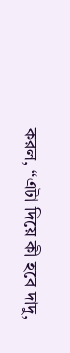করল, “এটা দিয়ে কী হবে দাদু,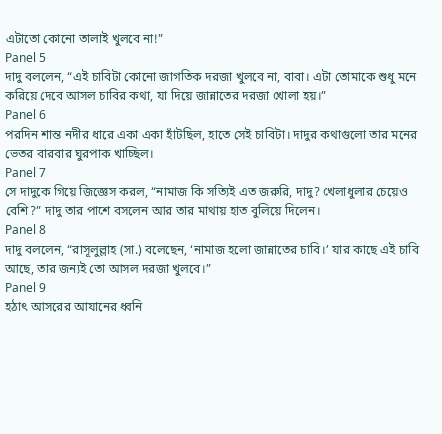এটাতো কোনো তালাই খুলবে না!”
Panel 5
দাদু বললেন, “এই চাবিটা কোনো জাগতিক দরজা খুলবে না, বাবা। এটা তোমাকে শুধু মনে করিয়ে দেবে আসল চাবির কথা, যা দিয়ে জান্নাতের দরজা খোলা হয়।”
Panel 6
পরদিন শান্ত নদীর ধারে একা একা হাঁটছিল, হাতে সেই চাবিটা। দাদুর কথাগুলো তার মনের ভেতর বারবার ঘুরপাক খাচ্ছিল।
Panel 7
সে দাদুকে গিয়ে জিজ্ঞেস করল, “নামাজ কি সত্যিই এত জরুরি, দাদু? খেলাধুলার চেয়েও বেশি?” দাদু তার পাশে বসলেন আর তার মাথায় হাত বুলিয়ে দিলেন।
Panel 8
দাদু বললেন, “রাসূলুল্লাহ (সা.) বলেছেন, ‘নামাজ হলো জান্নাতের চাবি।’ যার কাছে এই চাবি আছে, তার জন্যই তো আসল দরজা খুলবে।”
Panel 9
হঠাৎ আসরের আযানের ধ্বনি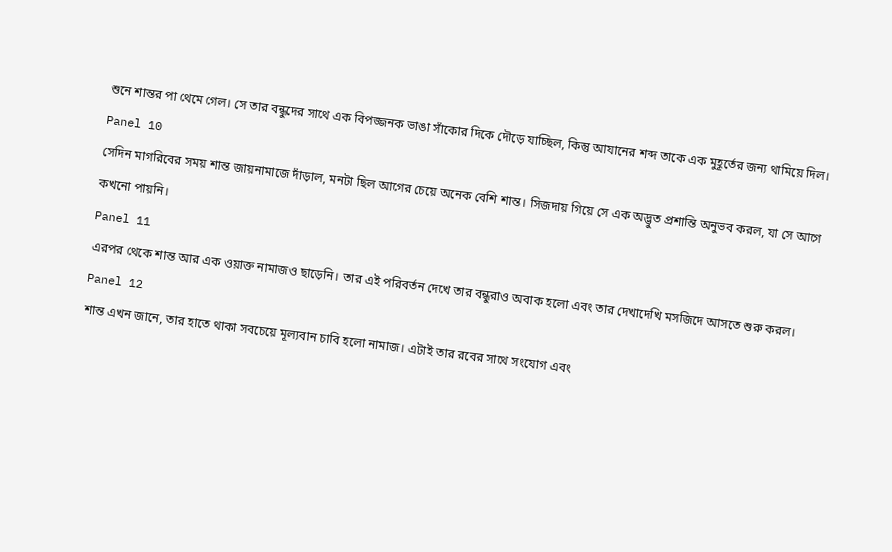শুনে শান্তর পা থেমে গেল। সে তার বন্ধুদের সাথে এক বিপজ্জনক ভাঙা সাঁকোর দিকে দৌড়ে যাচ্ছিল, কিন্তু আযানের শব্দ তাকে এক মুহূর্তের জন্য থামিয়ে দিল।
Panel 10
সেদিন মাগরিবের সময় শান্ত জায়নামাজে দাঁড়াল, মনটা ছিল আগের চেয়ে অনেক বেশি শান্ত। সিজদায় গিয়ে সে এক অদ্ভুত প্রশান্তি অনুভব করল, যা সে আগে কখনো পায়নি।
Panel 11
এরপর থেকে শান্ত আর এক ওয়াক্ত নামাজও ছাড়েনি। তার এই পরিবর্তন দেখে তার বন্ধুরাও অবাক হলো এবং তার দেখাদেখি মসজিদে আসতে শুরু করল।
Panel 12
শান্ত এখন জানে, তার হাতে থাকা সবচেয়ে মূল্যবান চাবি হলো নামাজ। এটাই তার রবের সাথে সংযোগ এবং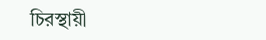চিরস্থায়ী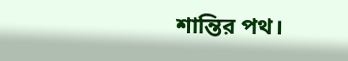শান্তির পথ।